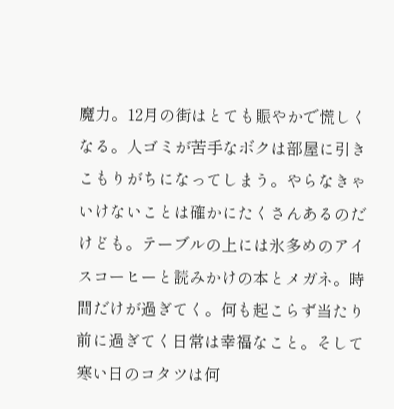魔力。12月の街はとても賑やかで慌しくなる。人ゴミが苦手なボクは部屋に引きこもりがちになってしまう。やらなきゃいけないことは確かにたくさんあるのだけども。テーブルの上には氷多めのアイスコーヒーと読みかけの本とメガネ。時間だけが過ぎてく。何も起こらず当たり前に過ぎてく日常は幸福なこと。そして寒い日のコタツは何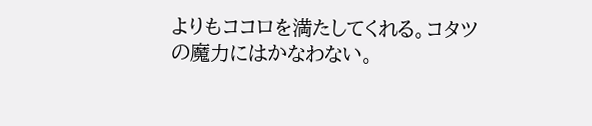よりもココロを満たしてくれる。コタツの魔力にはかなわない。